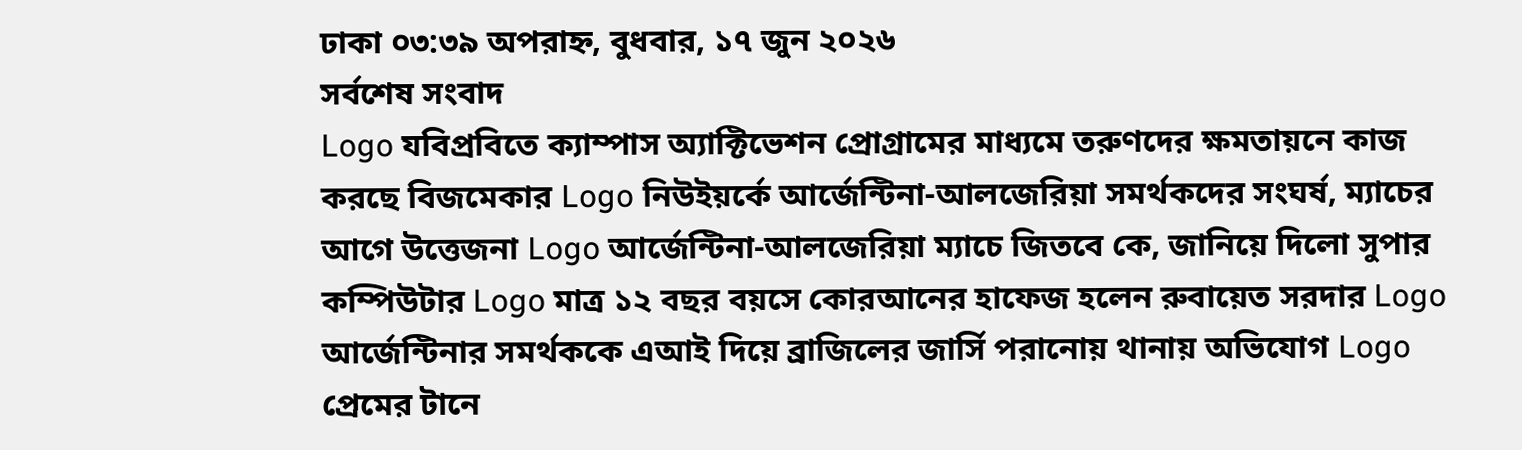ঢাকা ০৩:৩৯ অপরাহ্ন, বুধবার, ১৭ জুন ২০২৬
সর্বশেষ সংবাদ
Logo যবিপ্রবিতে ক্যাম্পাস অ্যাক্টিভেশন প্রোগ্রামের মাধ্যমে তরুণদের ক্ষমতায়নে কাজ করছে বিজমেকার Logo নিউইয়র্কে আর্জেন্টিনা-আলজেরিয়া সমর্থকদের সংঘর্ষ, ম্যাচের আগে উত্তেজনা Logo আর্জেন্টিনা-আলজেরিয়া ম্যাচে জিতবে কে, জানিয়ে দিলো সুপার কম্পিউটার Logo মাত্র ১২ বছর বয়সে কোরআনের হাফেজ হলেন রুবায়েত সরদার Logo আর্জেন্টিনার সমর্থককে এআই দিয়ে ব্রাজিলের জার্সি পরানোয় থানায় অভিযোগ Logo প্রেমের টানে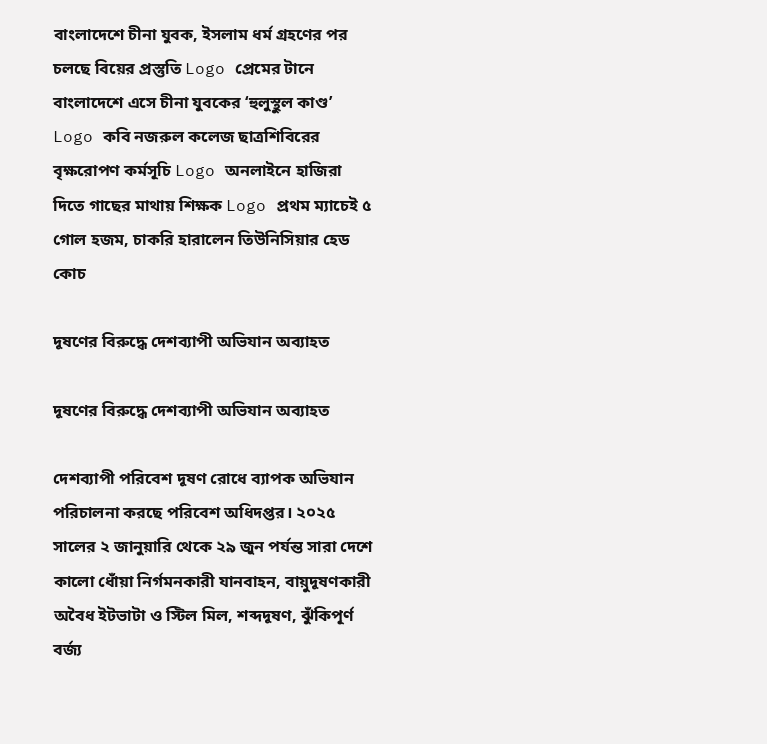বাংলাদেশে চীনা যুবক, ইসলাম ধর্ম গ্রহণের পর চলছে বিয়ের প্রস্তুতি Logo প্রেমের টানে বাংলাদেশে এসে চীনা যুবকের ‘হুলুস্থুল কাণ্ড’ Logo কবি নজরুল কলেজ ছাত্রশিবিরের বৃক্ষরোপণ কর্মসূচি Logo অনলাইনে হাজিরা দিতে গাছের মাথায় শিক্ষক Logo প্রথম ম্যাচেই ৫ গোল হজম, চাকরি হারালেন তিউনিসিয়ার হেড কোচ

দূষণের বিরুদ্ধে দেশব্যাপী অভিযান অব্যাহত

দূষণের বিরুদ্ধে দেশব্যাপী অভিযান অব্যাহত

দেশব্যাপী পরিবেশ দূষণ রোধে ব্যাপক অভিযান পরিচালনা করছে পরিবেশ অধিদপ্তর। ২০২৫ সালের ২ জানুয়ারি থেকে ২৯ জুন পর্যন্ত সারা দেশে কালো ধোঁয়া নির্গমনকারী যানবাহন, বায়ুদূষণকারী অবৈধ ইটভাটা ও স্টিল মিল, শব্দদূষণ, ঝুঁকিপূর্ণ বর্জ্য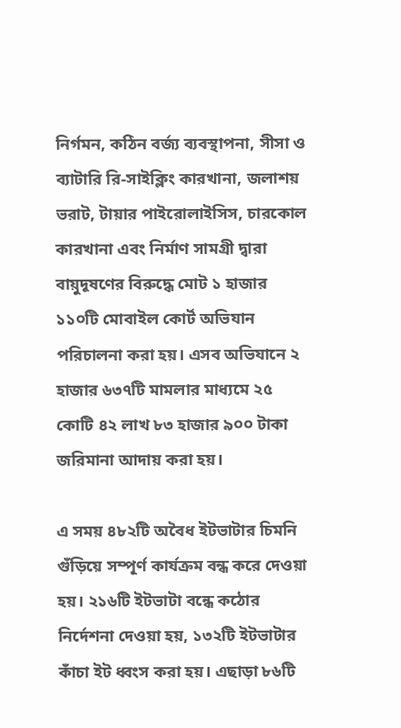নির্গমন, কঠিন বর্জ্য ব্যবস্থাপনা, সীসা ও ব্যাটারি রি-সাইক্লিং কারখানা, জলাশয় ভরাট, টায়ার পাইরোলাইসিস, চারকোল কারখানা এবং নির্মাণ সামগ্রী দ্বারা বায়ুদূষণের বিরুদ্ধে মোট ১ হাজার ১১০টি মোবাইল কোর্ট অভিযান পরিচালনা করা হয়। এসব অভিযানে ২ হাজার ৬৩৭টি মামলার মাধ্যমে ২৫ কোটি ৪২ লাখ ৮৩ হাজার ৯০০ টাকা জরিমানা আদায় করা হয়।

এ সময় ৪৮২টি অবৈধ ইটভাটার চিমনি গুঁড়িয়ে সম্পূর্ণ কার্যক্রম বন্ধ করে দেওয়া হয়। ২১৬টি ইটভাটা বন্ধে কঠোর নির্দেশনা দেওয়া হয়, ১৩২টি ইটভাটার কাঁচা ইট ধ্বংস করা হয়। এছাড়া ৮৬টি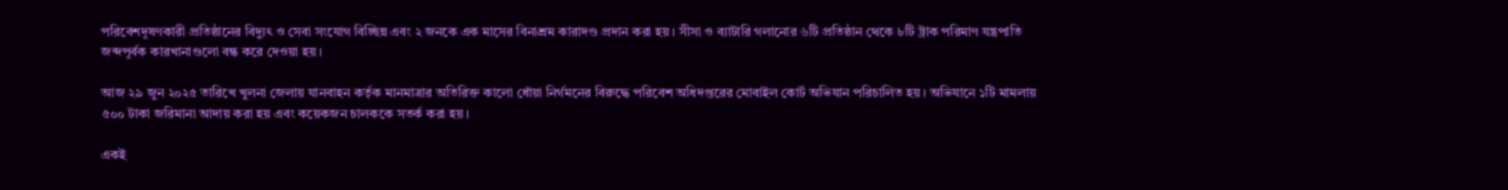পরিবেশদূষণকারী প্রতিষ্ঠানের বিদ্যুৎ ও সেবা সংযোগ বিচ্ছিন্ন এবং ২ জনকে এক মাসের বিনাশ্রম কারাদণ্ড প্রদান করা হয়। সীসা ও ব্যাটারি গলানোর ৬টি প্রতিষ্ঠান থেকে ৮টি ট্রাক পরিমাণ যন্ত্রপাতি জব্দপূর্বক কারখানাগুলো বন্ধ করে দেওয়া হয়।

আজ ২৯ জুন ২০২৫ তারিখে খুলনা জেলায় যানবাহন কর্তৃক মানমাত্রার অতিরিক্ত কালো ধোঁয়া নির্গমনের বিরুদ্ধে পরিবেশ অধিদপ্তরের মোবাইল কোর্ট অভিযান পরিচালিত হয়। অভিযানে ১টি মামলায় ৫০০ টাকা জরিমানা আদায় করা হয় এবং কয়েকজন চালককে সতর্ক করা হয়।

একই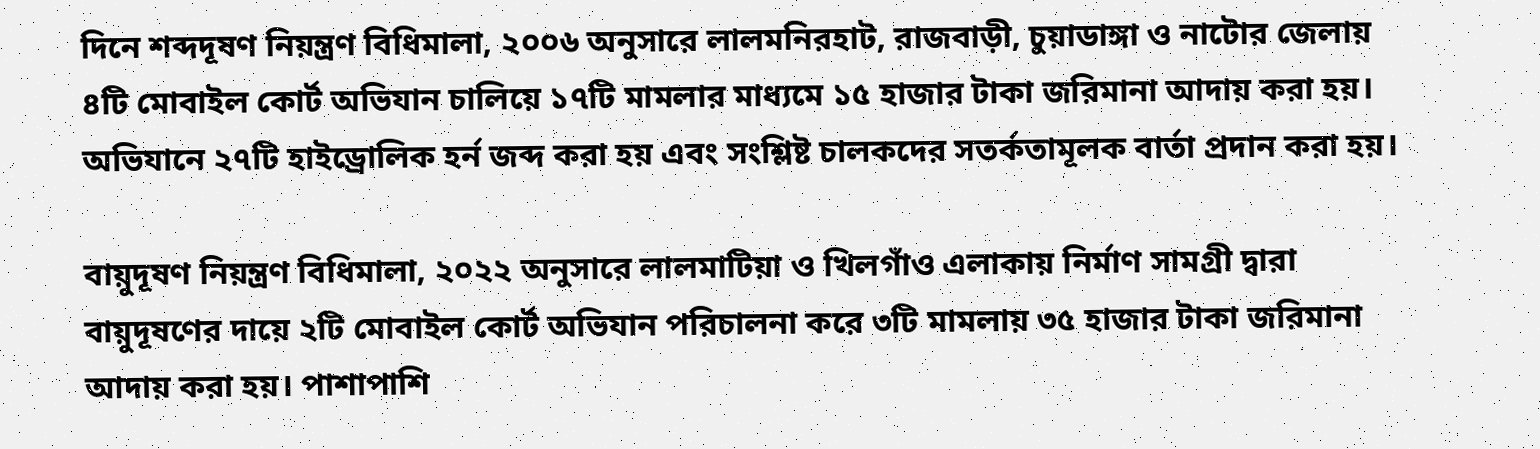দিনে শব্দদূষণ নিয়ন্ত্রণ বিধিমালা, ২০০৬ অনুসারে লালমনিরহাট, রাজবাড়ী, চুয়াডাঙ্গা ও নাটোর জেলায় ৪টি মোবাইল কোর্ট অভিযান চালিয়ে ১৭টি মামলার মাধ্যমে ১৫ হাজার টাকা জরিমানা আদায় করা হয়। অভিযানে ২৭টি হাইড্রোলিক হর্ন জব্দ করা হয় এবং সংশ্লিষ্ট চালকদের সতর্কতামূলক বার্তা প্রদান করা হয়।

বায়ুদূষণ নিয়ন্ত্রণ বিধিমালা, ২০২২ অনুসারে লালমাটিয়া ও খিলগাঁও এলাকায় নির্মাণ সামগ্রী দ্বারা বায়ুদূষণের দায়ে ২টি মোবাইল কোর্ট অভিযান পরিচালনা করে ৩টি মামলায় ৩৫ হাজার টাকা জরিমানা আদায় করা হয়। পাশাপাশি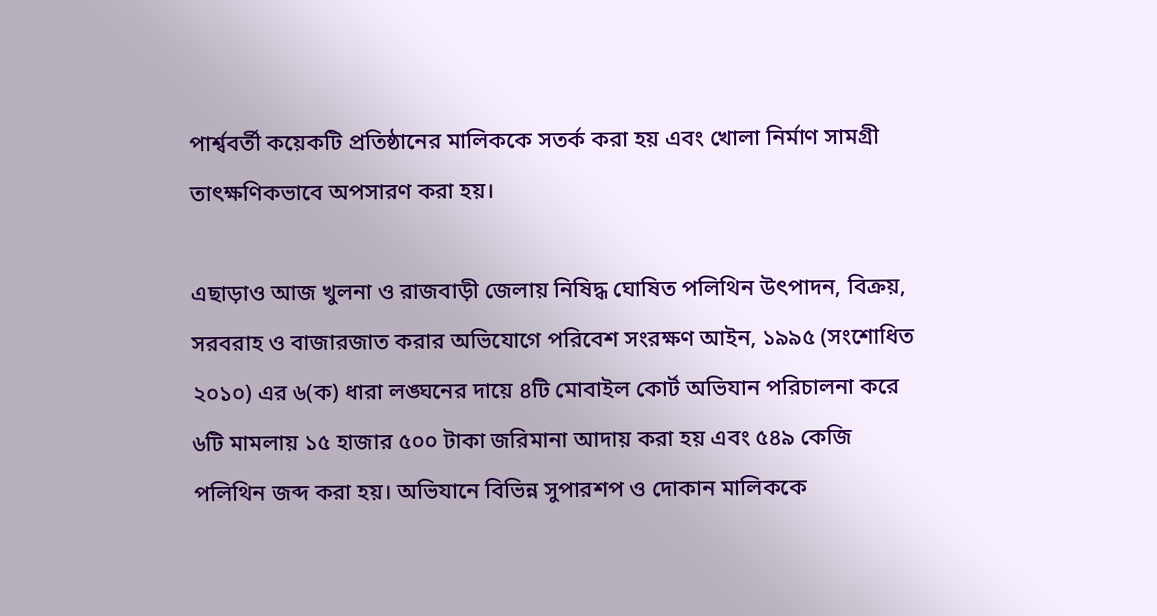পার্শ্ববর্তী কয়েকটি প্রতিষ্ঠানের মালিককে সতর্ক করা হয় এবং খোলা নির্মাণ সামগ্রী তাৎক্ষণিকভাবে অপসারণ করা হয়।

এছাড়াও আজ খুলনা ও রাজবাড়ী জেলায় নিষিদ্ধ ঘোষিত পলিথিন উৎপাদন, বিক্রয়, সরবরাহ ও বাজারজাত করার অভিযোগে পরিবেশ সংরক্ষণ আইন, ১৯৯৫ (সংশোধিত ২০১০) এর ৬(ক) ধারা লঙ্ঘনের দায়ে ৪টি মোবাইল কোর্ট অভিযান পরিচালনা করে ৬টি মামলায় ১৫ হাজার ৫০০ টাকা জরিমানা আদায় করা হয় এবং ৫৪৯ কেজি পলিথিন জব্দ করা হয়। অভিযানে বিভিন্ন সুপারশপ ও দোকান মালিককে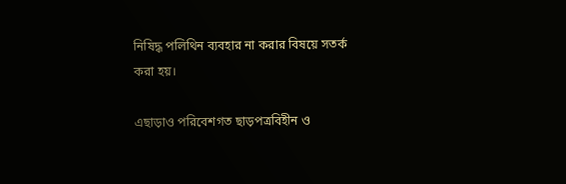নিষিদ্ধ পলিথিন ব্যবহার না করার বিষয়ে সতর্ক করা হয়।

এছাড়াও পরিবেশগত ছাড়পত্রবিহীন ও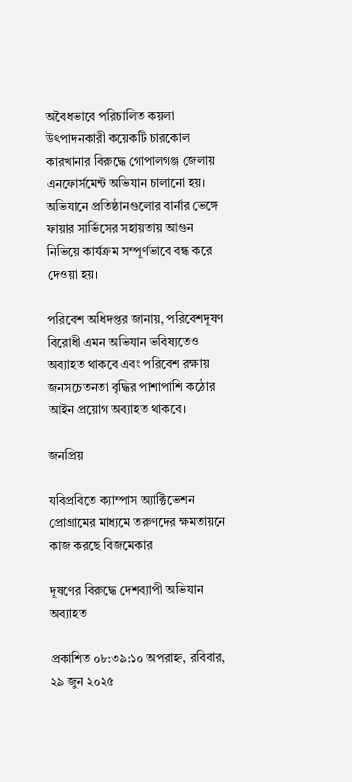অবৈধভাবে পরিচালিত কয়লা উৎপাদনকারী কয়েকটি চারকোল কারখানার বিরুদ্ধে গোপালগঞ্জ জেলায় এনফোর্সমেন্ট অভিযান চালানো হয়। অভিযানে প্রতিষ্ঠানগুলোর বার্নার ভেঙ্গে ফায়ার সার্ভিসের সহায়তায় আগুন নিভিয়ে কার্যক্রম সম্পূর্ণভাবে বন্ধ করে দেওয়া হয়।

পরিবেশ অধিদপ্তর জানায়, পরিবেশদূষণ বিরোধী এমন অভিযান ভবিষ্যতেও অব্যাহত থাকবে এবং পরিবেশ রক্ষায় জনসচেতনতা বৃদ্ধির পাশাপাশি কঠোর আইন প্রয়োগ অব্যাহত থাকবে।

জনপ্রিয়

যবিপ্রবিতে ক্যাম্পাস অ্যাক্টিভেশন প্রোগ্রামের মাধ্যমে তরুণদের ক্ষমতায়নে কাজ করছে বিজমেকার

দূষণের বিরুদ্ধে দেশব্যাপী অভিযান অব্যাহত

প্রকাশিত ০৮:৩৯:১০ অপরাহ্ন, রবিবার, ২৯ জুন ২০২৫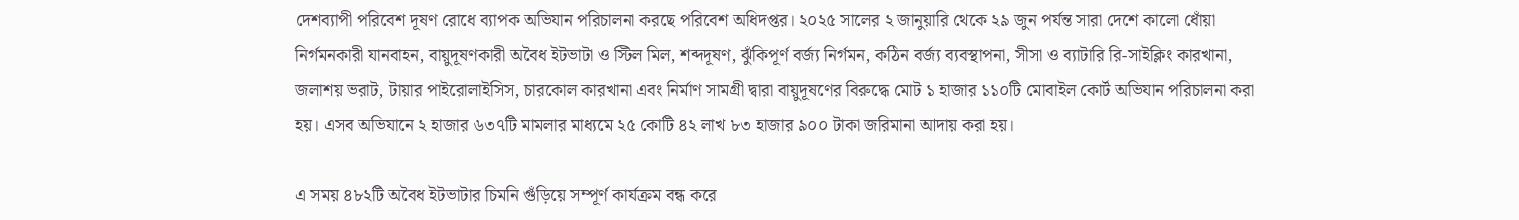দেশব্যাপী পরিবেশ দূষণ রোধে ব্যাপক অভিযান পরিচালনা করছে পরিবেশ অধিদপ্তর। ২০২৫ সালের ২ জানুয়ারি থেকে ২৯ জুন পর্যন্ত সারা দেশে কালো ধোঁয়া নির্গমনকারী যানবাহন, বায়ুদূষণকারী অবৈধ ইটভাটা ও স্টিল মিল, শব্দদূষণ, ঝুঁকিপূর্ণ বর্জ্য নির্গমন, কঠিন বর্জ্য ব্যবস্থাপনা, সীসা ও ব্যাটারি রি-সাইক্লিং কারখানা, জলাশয় ভরাট, টায়ার পাইরোলাইসিস, চারকোল কারখানা এবং নির্মাণ সামগ্রী দ্বারা বায়ুদূষণের বিরুদ্ধে মোট ১ হাজার ১১০টি মোবাইল কোর্ট অভিযান পরিচালনা করা হয়। এসব অভিযানে ২ হাজার ৬৩৭টি মামলার মাধ্যমে ২৫ কোটি ৪২ লাখ ৮৩ হাজার ৯০০ টাকা জরিমানা আদায় করা হয়।

এ সময় ৪৮২টি অবৈধ ইটভাটার চিমনি গুঁড়িয়ে সম্পূর্ণ কার্যক্রম বন্ধ করে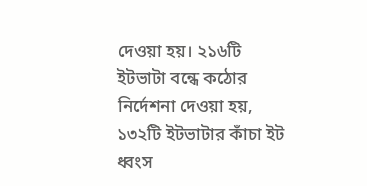দেওয়া হয়। ২১৬টি ইটভাটা বন্ধে কঠোর নির্দেশনা দেওয়া হয়, ১৩২টি ইটভাটার কাঁচা ইট ধ্বংস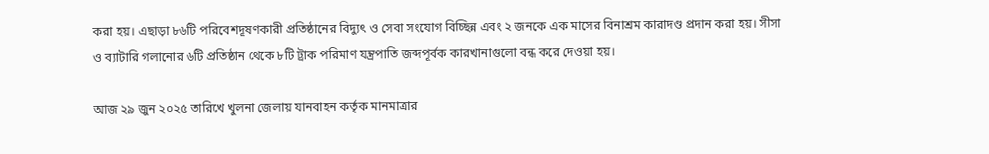করা হয়। এছাড়া ৮৬টি পরিবেশদূষণকারী প্রতিষ্ঠানের বিদ্যুৎ ও সেবা সংযোগ বিচ্ছিন্ন এবং ২ জনকে এক মাসের বিনাশ্রম কারাদণ্ড প্রদান করা হয়। সীসা ও ব্যাটারি গলানোর ৬টি প্রতিষ্ঠান থেকে ৮টি ট্রাক পরিমাণ যন্ত্রপাতি জব্দপূর্বক কারখানাগুলো বন্ধ করে দেওয়া হয়।

আজ ২৯ জুন ২০২৫ তারিখে খুলনা জেলায় যানবাহন কর্তৃক মানমাত্রার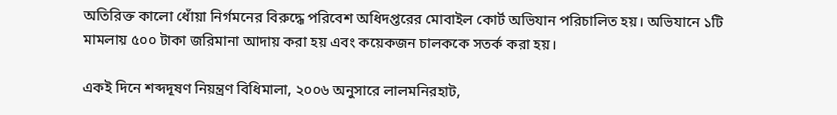অতিরিক্ত কালো ধোঁয়া নির্গমনের বিরুদ্ধে পরিবেশ অধিদপ্তরের মোবাইল কোর্ট অভিযান পরিচালিত হয়। অভিযানে ১টি মামলায় ৫০০ টাকা জরিমানা আদায় করা হয় এবং কয়েকজন চালককে সতর্ক করা হয়।

একই দিনে শব্দদূষণ নিয়ন্ত্রণ বিধিমালা, ২০০৬ অনুসারে লালমনিরহাট,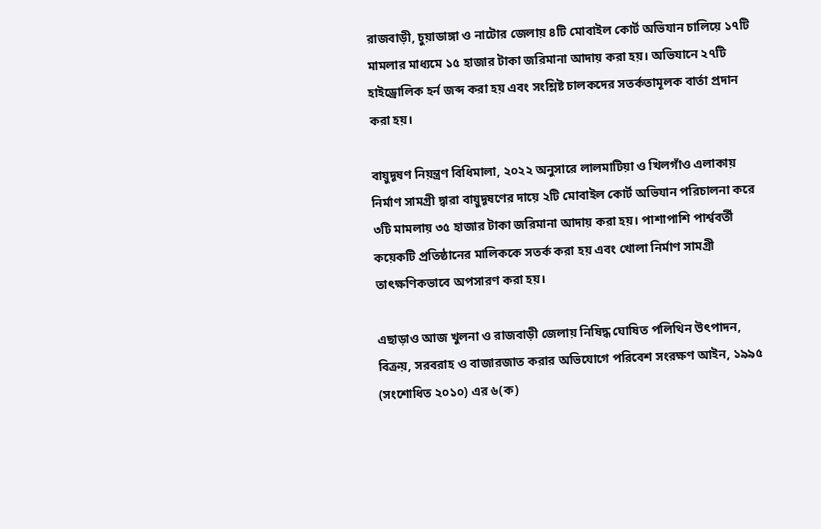রাজবাড়ী, চুয়াডাঙ্গা ও নাটোর জেলায় ৪টি মোবাইল কোর্ট অভিযান চালিয়ে ১৭টি মামলার মাধ্যমে ১৫ হাজার টাকা জরিমানা আদায় করা হয়। অভিযানে ২৭টি হাইড্রোলিক হর্ন জব্দ করা হয় এবং সংশ্লিষ্ট চালকদের সতর্কতামূলক বার্তা প্রদান করা হয়।

বায়ুদূষণ নিয়ন্ত্রণ বিধিমালা, ২০২২ অনুসারে লালমাটিয়া ও খিলগাঁও এলাকায় নির্মাণ সামগ্রী দ্বারা বায়ুদূষণের দায়ে ২টি মোবাইল কোর্ট অভিযান পরিচালনা করে ৩টি মামলায় ৩৫ হাজার টাকা জরিমানা আদায় করা হয়। পাশাপাশি পার্শ্ববর্তী কয়েকটি প্রতিষ্ঠানের মালিককে সতর্ক করা হয় এবং খোলা নির্মাণ সামগ্রী তাৎক্ষণিকভাবে অপসারণ করা হয়।

এছাড়াও আজ খুলনা ও রাজবাড়ী জেলায় নিষিদ্ধ ঘোষিত পলিথিন উৎপাদন, বিক্রয়, সরবরাহ ও বাজারজাত করার অভিযোগে পরিবেশ সংরক্ষণ আইন, ১৯৯৫ (সংশোধিত ২০১০) এর ৬(ক)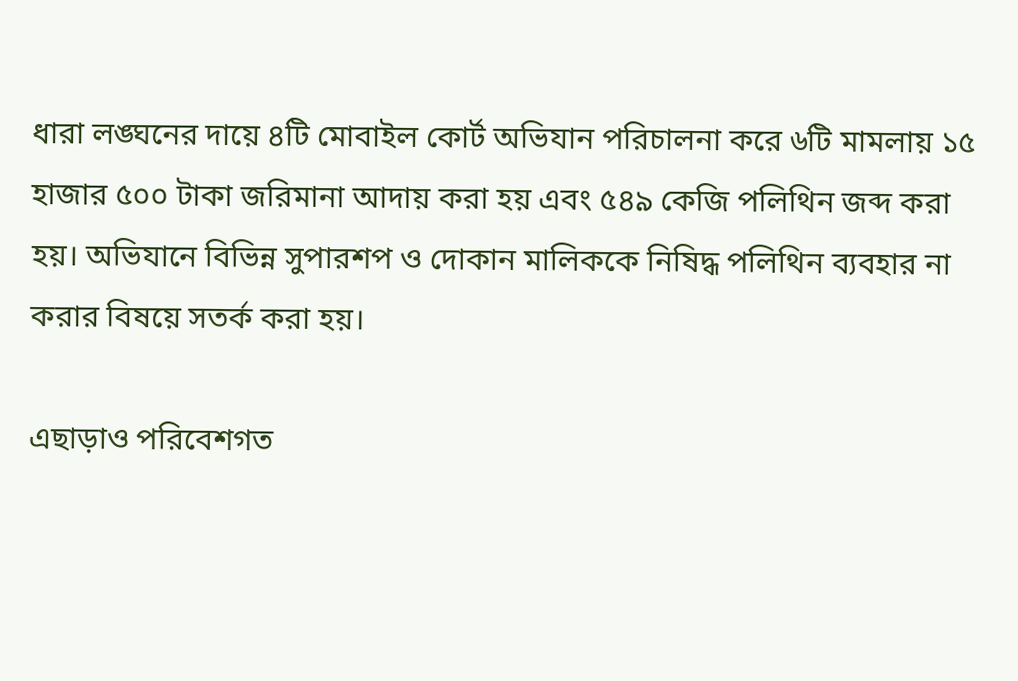ধারা লঙ্ঘনের দায়ে ৪টি মোবাইল কোর্ট অভিযান পরিচালনা করে ৬টি মামলায় ১৫ হাজার ৫০০ টাকা জরিমানা আদায় করা হয় এবং ৫৪৯ কেজি পলিথিন জব্দ করা হয়। অভিযানে বিভিন্ন সুপারশপ ও দোকান মালিককে নিষিদ্ধ পলিথিন ব্যবহার না করার বিষয়ে সতর্ক করা হয়।

এছাড়াও পরিবেশগত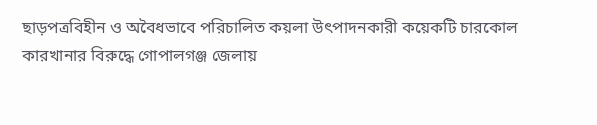ছাড়পত্রবিহীন ও অবৈধভাবে পরিচালিত কয়লা উৎপাদনকারী কয়েকটি চারকোল কারখানার বিরুদ্ধে গোপালগঞ্জ জেলায়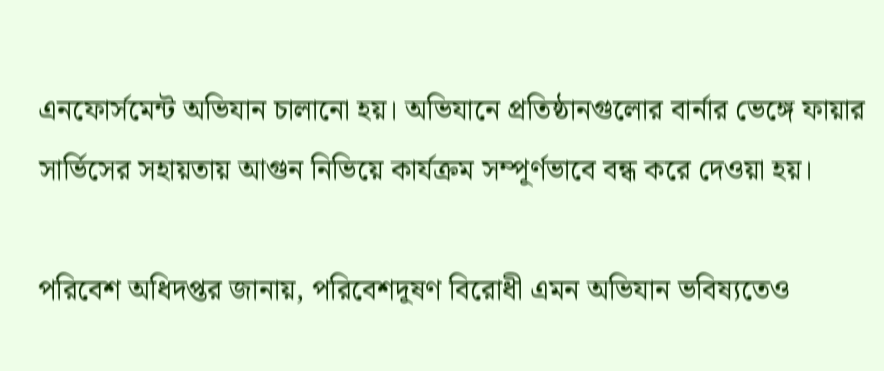এনফোর্সমেন্ট অভিযান চালানো হয়। অভিযানে প্রতিষ্ঠানগুলোর বার্নার ভেঙ্গে ফায়ার সার্ভিসের সহায়তায় আগুন নিভিয়ে কার্যক্রম সম্পূর্ণভাবে বন্ধ করে দেওয়া হয়।

পরিবেশ অধিদপ্তর জানায়, পরিবেশদূষণ বিরোধী এমন অভিযান ভবিষ্যতেও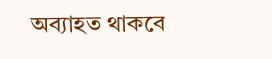অব্যাহত থাকবে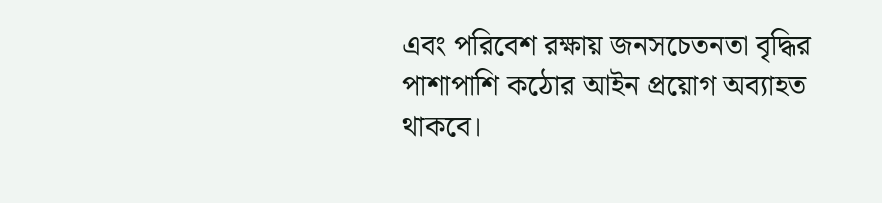এবং পরিবেশ রক্ষায় জনসচেতনতা বৃদ্ধির পাশাপাশি কঠোর আইন প্রয়োগ অব্যাহত থাকবে।